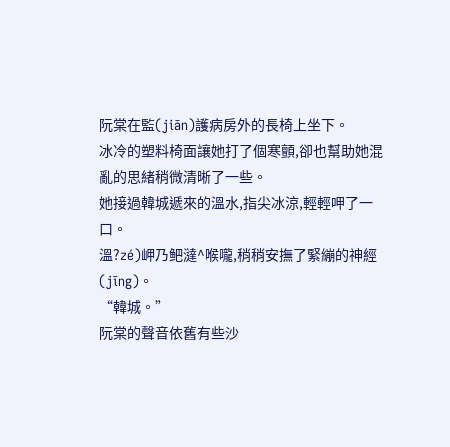阮棠在監(jiān)護病房外的長椅上坐下。
冰冷的塑料椅面讓她打了個寒顫,卻也幫助她混亂的思緒稍微清晰了一些。
她接過韓城遞來的溫水,指尖冰涼,輕輕呷了一口。
溫?zé)岬乃鲃澾^喉嚨,稍稍安撫了緊繃的神經(jīng)。
“韓城。”
阮棠的聲音依舊有些沙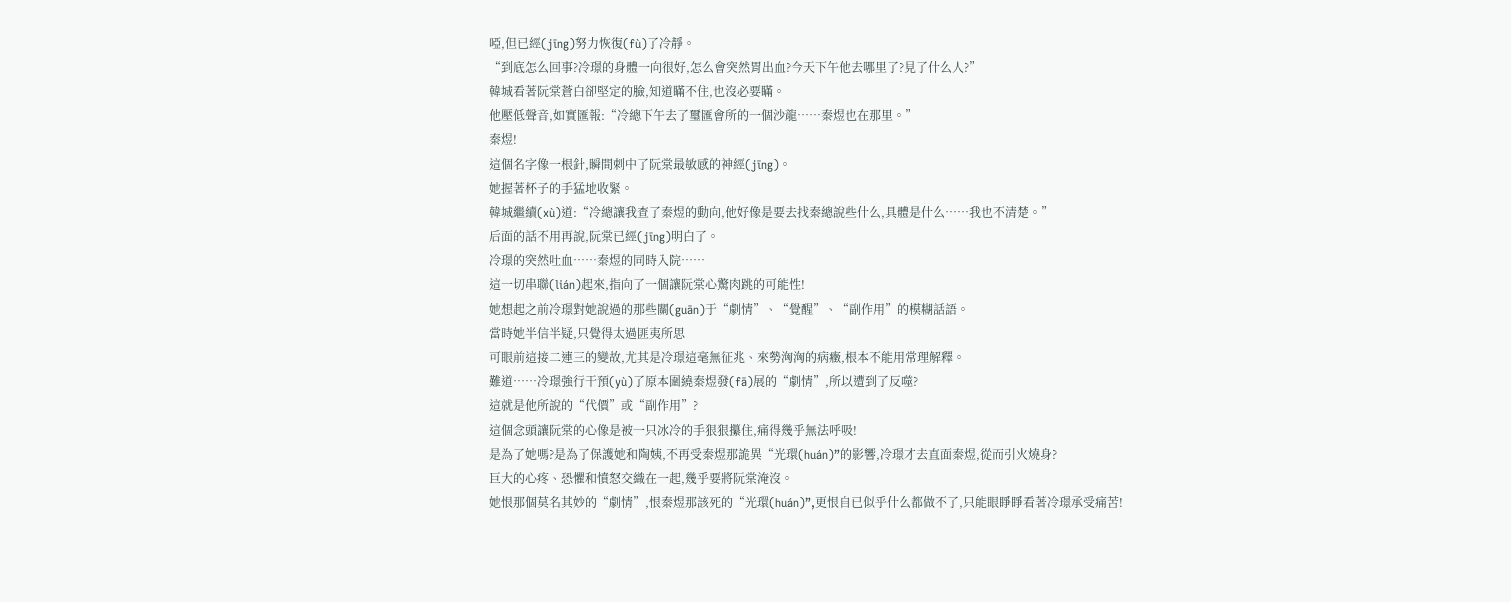啞,但已經(jīng)努力恢復(fù)了冷靜。
“到底怎么回事?冷璟的身體一向很好,怎么會突然胃出血?今天下午他去哪里了?見了什么人?”
韓城看著阮棠蒼白卻堅定的臉,知道瞞不住,也沒必要瞞。
他壓低聲音,如實匯報:“冷總下午去了璽匯會所的一個沙龍……秦煜也在那里。”
秦煜!
這個名字像一根針,瞬間刺中了阮棠最敏感的神經(jīng)。
她握著杯子的手猛地收緊。
韓城繼續(xù)道:“冷總讓我查了秦煜的動向,他好像是要去找秦總說些什么,具體是什么……我也不清楚。”
后面的話不用再說,阮棠已經(jīng)明白了。
冷璟的突然吐血……秦煜的同時入院……
這一切串聯(lián)起來,指向了一個讓阮棠心驚肉跳的可能性!
她想起之前冷璟對她說過的那些關(guān)于“劇情”、“覺醒”、“副作用”的模糊話語。
當時她半信半疑,只覺得太過匪夷所思
可眼前這接二連三的變故,尤其是冷璟這毫無征兆、來勢洶洶的病癥,根本不能用常理解釋。
難道……冷璟強行干預(yù)了原本圍繞秦煜發(fā)展的“劇情”,所以遭到了反噬?
這就是他所說的“代價”或“副作用”?
這個念頭讓阮棠的心像是被一只冰冷的手狠狠攥住,痛得幾乎無法呼吸!
是為了她嗎?是為了保護她和陶姨,不再受秦煜那詭異“光環(huán)”的影響,冷璟才去直面秦煜,從而引火燒身?
巨大的心疼、恐懼和憤怒交織在一起,幾乎要將阮棠淹沒。
她恨那個莫名其妙的“劇情”,恨秦煜那該死的“光環(huán)”,更恨自已似乎什么都做不了,只能眼睜睜看著冷璟承受痛苦!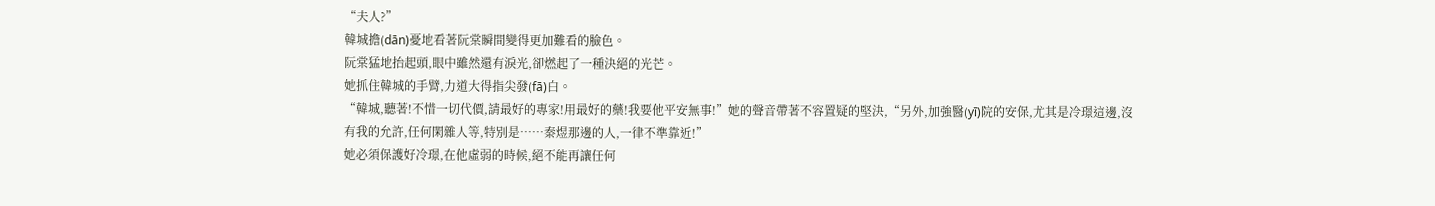“夫人?”
韓城擔(dān)憂地看著阮棠瞬間變得更加難看的臉色。
阮棠猛地抬起頭,眼中雖然還有淚光,卻燃起了一種決絕的光芒。
她抓住韓城的手臂,力道大得指尖發(fā)白。
“韓城,聽著!不惜一切代價,請最好的專家!用最好的藥!我要他平安無事!”她的聲音帶著不容置疑的堅決,“另外,加強醫(yī)院的安保,尤其是冷璟這邊,沒有我的允許,任何閑雜人等,特別是……秦煜那邊的人,一律不準靠近!”
她必須保護好冷璟,在他虛弱的時候,絕不能再讓任何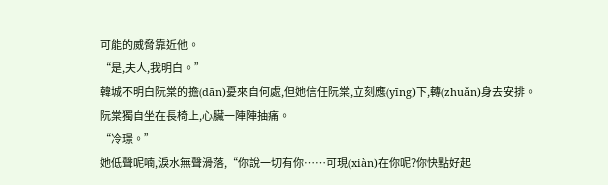可能的威脅靠近他。
“是,夫人,我明白。”
韓城不明白阮棠的擔(dān)憂來自何處,但她信任阮棠,立刻應(yīng)下,轉(zhuǎn)身去安排。
阮棠獨自坐在長椅上,心臟一陣陣抽痛。
“冷璟。”
她低聲呢喃,淚水無聲滑落,“你說一切有你……可現(xiàn)在你呢?你快點好起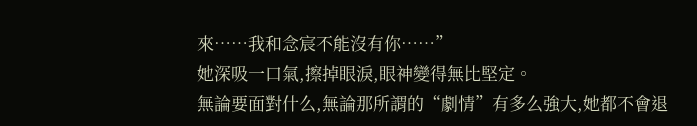來……我和念宸不能沒有你……”
她深吸一口氣,擦掉眼淚,眼神變得無比堅定。
無論要面對什么,無論那所謂的“劇情”有多么強大,她都不會退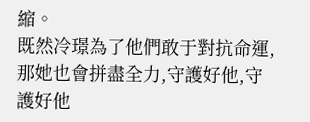縮。
既然冷璟為了他們敢于對抗命運,那她也會拼盡全力,守護好他,守護好他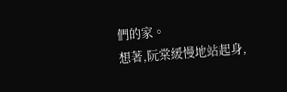們的家。
想著,阮棠緩慢地站起身,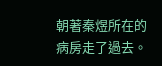朝著秦煜所在的病房走了過去。